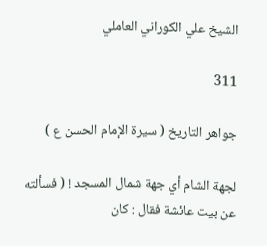الشيخ علي الكوراني العاملي

311

جواهر التاريخ ( سيرة الإمام الحسن ع )

لجهة الشام أي جهة شمال المسجد ! ( فسألته عن بيت عائشة فقال : كان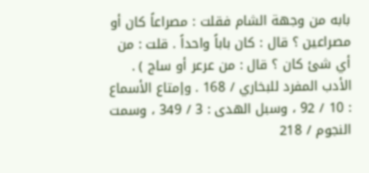بابه من وجهة الشام فقلت : مصراعاً كان أو مصراعين ؟ قال : كان باباً واحداً . قلت : من أي شئ كان ؟ قال : من عرعر أو ساج ) . الأدب المفرد للبخاري / 168 . وإمتاع الأسماع : 10 / 92 ، وسبل الهدى : 3 / 349 ، وسمت النجوم / 218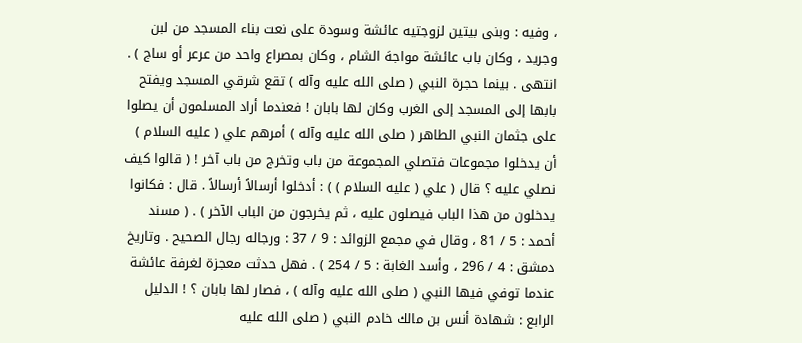، وفيه : وبنى بيتين لزوجتيه عائشة وسودة على نعت بناء المسجد من لبن وجريد ، وكان باب عائشة مواجهَ الشام ، وكان بمصراع واحد من عرعر أو ساج ) . انتهى . بينما حجرة النبي ( صلى الله عليه وآله ) تقع شرقي المسجد ويفتح بابها إلى المسجد إلى الغرب وكان لها بابان ! فعندما أراد المسلمون أن يصلوا على جثمان النبي الطاهر ( صلى الله عليه وآله ) أمرهم علي ( عليه السلام ) أن يدخلوا مجموعات فتصلي المجموعة من باب وتخرج من باب آخر ! ( قالوا كيف نصلي عليه ؟ قال ( علي ( عليه السلام ) ) : أدخلوا أرسالاً أرسالاً . قال : فكانوا يدخلون من هذا الباب فيصلون عليه ، ثم يخرجون من الباب الآخر ) . ( مسند أحمد : 5 / 81 ، وقال في مجمع الزوائد : 9 / 37 : ورجاله رجال الصحيح . وتاريخ دمشق : 4 / 296 ، وأسد الغابة : 5 / 254 ) . فهل حدثت معجزة لغرفة عائشة عندما توفي فيها النبي ( صلى الله عليه وآله ) ، فصار لها بابان ؟ ! الدليل الرابع : شهادة أنس بن مالك خادم النبي ( صلى الله عليه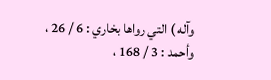وآله ) التي رواها بخاري : 6 / 26 ، وأحمد : 3 / 168 ،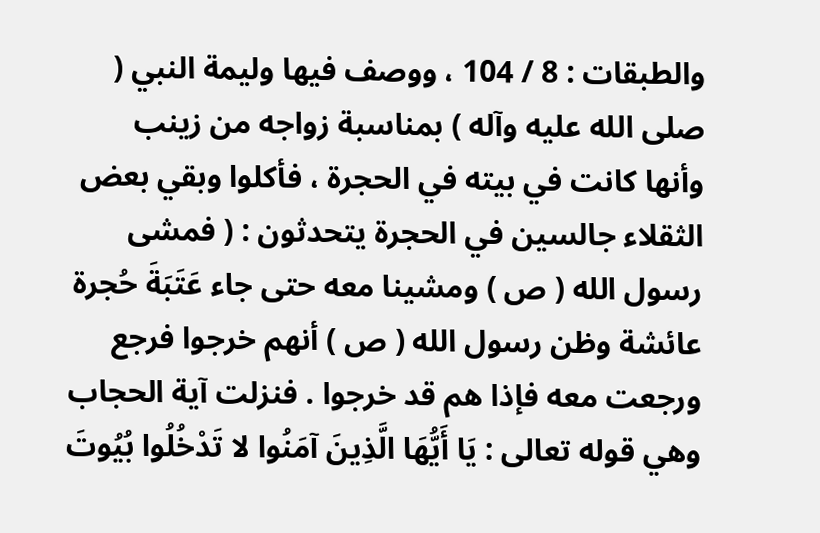والطبقات : 8 / 104 ، ووصف فيها وليمة النبي ( صلى الله عليه وآله ) بمناسبة زواجه من زينب وأنها كانت في بيته في الحجرة ، فأكلوا وبقي بعض الثقلاء جالسين في الحجرة يتحدثون : ( فمشى رسول الله ( ص ) ومشينا معه حتى جاء عَتَبَةَ حُجرة عائشة وظن رسول الله ( ص ) أنهم خرجوا فرجع ورجعت معه فإذا هم قد خرجوا . فنزلت آية الحجاب وهي قوله تعالى : يَا أَيُّهَا الَّذِينَ آمَنُوا لا تَدْخُلُوا بُيُوتَ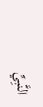النَّبِيِّ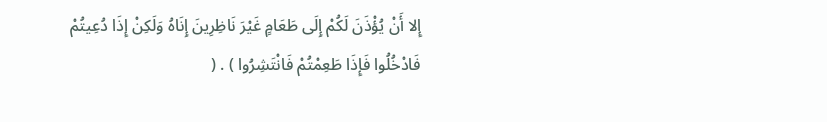إِلا أَنْ يُؤْذَنَ لَكُمْ إِلَى طَعَامٍ غَيْرَ نَاظِرِينَ إِنَاهُ وَلَكِنْ إِذَا دُعِيتُمْ فَادْخُلُوا فَإِذَا طَعِمْتُمْ فَانْتَشِرُوا ) . (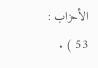الأحزاب : 53 ) .